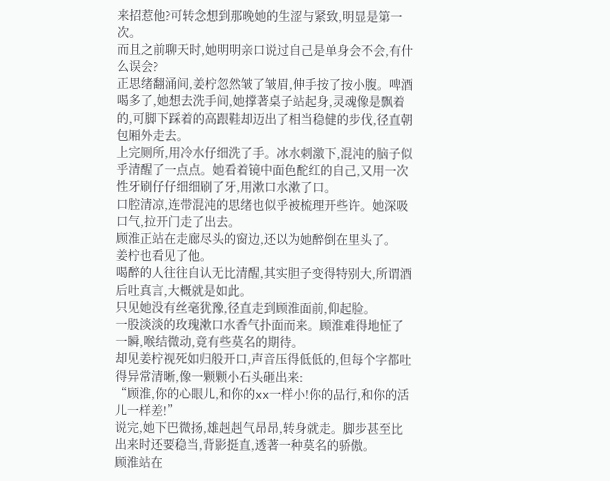来招惹他?可转念想到那晚她的生涩与紧致,明显是第一次。
而且之前聊天时,她明明亲口说过自己是单身会不会,有什么误会?
正思绪翻涌间,姜柠忽然皱了皱眉,伸手按了按小腹。啤酒喝多了,她想去洗手间,她撑著桌子站起身,灵魂像是飘着的,可脚下踩着的高跟鞋却迈出了相当稳健的步伐,径直朝包厢外走去。
上完厕所,用冷水仔细洗了手。冰水刺激下,混沌的脑子似乎清醒了一点点。她看着镜中面色酡红的自己,又用一次性牙刷仔仔细细刷了牙,用漱口水漱了口。
口腔清凉,连带混沌的思绪也似乎被梳理开些许。她深吸口气,拉开门走了出去。
顾淮正站在走廊尽头的窗边,还以为她醉倒在里头了。
姜柠也看见了他。
喝醉的人往往自认无比清醒,其实胆子变得特别大,所谓酒后吐真言,大概就是如此。
只见她没有丝毫犹豫,径直走到顾淮面前,仰起脸。
一股淡淡的玫瑰漱口水香气扑面而来。顾淮难得地怔了一瞬,喉结微动,竟有些莫名的期待。
却见姜柠视死如归般开口,声音压得低低的,但每个字都吐得异常清晰,像一颗颗小石头砸出来:
“顾淮,你的心眼儿,和你的xx一样小!你的品行,和你的活儿一样差!”
说完,她下巴微扬,雄赳赳气昂昂,转身就走。脚步甚至比出来时还要稳当,背影挺直,透著一种莫名的骄傲。
顾淮站在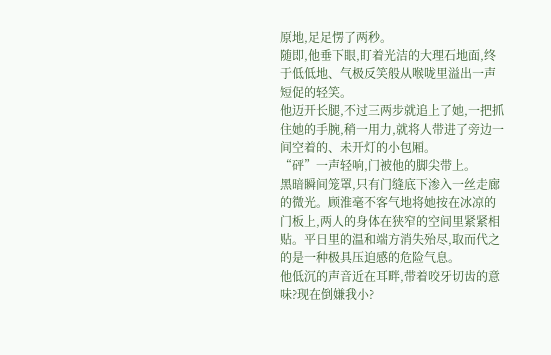原地,足足愣了两秒。
随即,他垂下眼,盯着光洁的大理石地面,终于低低地、气极反笑般从喉咙里溢出一声短促的轻笑。
他迈开长腿,不过三两步就追上了她,一把抓住她的手腕,稍一用力,就将人带进了旁边一间空着的、未开灯的小包厢。
“砰”一声轻响,门被他的脚尖带上。
黑暗瞬间笼罩,只有门缝底下渗入一丝走廊的微光。顾淮毫不客气地将她按在冰凉的门板上,两人的身体在狭窄的空间里紧紧相贴。平日里的温和端方消失殆尽,取而代之的是一种极具压迫感的危险气息。
他低沉的声音近在耳畔,带着咬牙切齿的意味?现在倒嫌我小?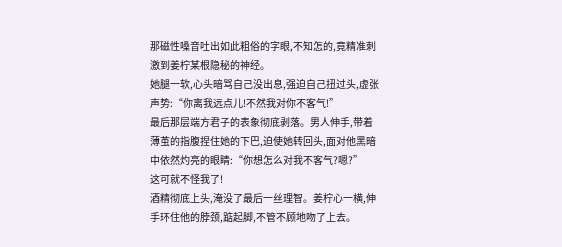那磁性嗓音吐出如此粗俗的字眼,不知怎的,竟精准刺激到姜柠某根隐秘的神经。
她腿一软,心头暗骂自己没出息,强迫自己扭过头,虚张声势:“你离我远点儿!不然我对你不客气!”
最后那层端方君子的表象彻底剥落。男人伸手,带着薄茧的指腹捏住她的下巴,迫使她转回头,面对他黑暗中依然灼亮的眼睛:“你想怎么对我不客气?嗯?”
这可就不怪我了!
酒精彻底上头,淹没了最后一丝理智。姜柠心一横,伸手环住他的脖颈,踮起脚,不管不顾地吻了上去。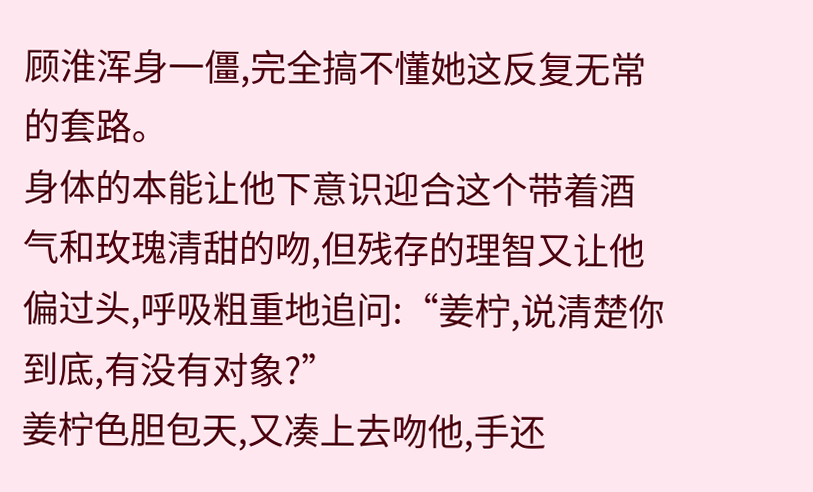顾淮浑身一僵,完全搞不懂她这反复无常的套路。
身体的本能让他下意识迎合这个带着酒气和玫瑰清甜的吻,但残存的理智又让他偏过头,呼吸粗重地追问:“姜柠,说清楚你到底,有没有对象?”
姜柠色胆包天,又凑上去吻他,手还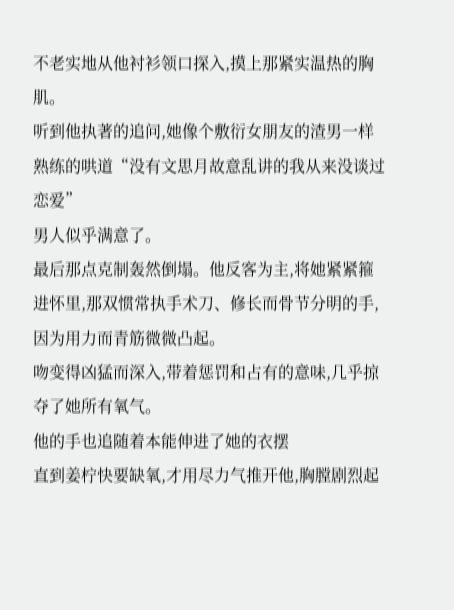不老实地从他衬衫领口探入,摸上那紧实温热的胸肌。
听到他执著的追问,她像个敷衍女朋友的渣男一样熟练的哄道“没有文思月故意乱讲的我从来没谈过恋爱”
男人似乎满意了。
最后那点克制轰然倒塌。他反客为主,将她紧紧箍进怀里,那双惯常执手术刀、修长而骨节分明的手,因为用力而青筋微微凸起。
吻变得凶猛而深入,带着惩罚和占有的意味,几乎掠夺了她所有氧气。
他的手也追随着本能伸进了她的衣摆
直到姜柠快要缺氧,才用尽力气推开他,胸膛剧烈起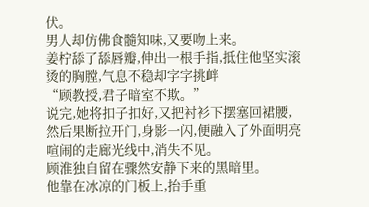伏。
男人却仿佛食髓知味,又要吻上来。
姜柠舔了舔唇瓣,伸出一根手指,抵住他坚实滚烫的胸膛,气息不稳却字字挑衅
“顾教授,君子暗室不欺。”
说完,她将扣子扣好,又把衬衫下摆塞回裙腰,然后果断拉开门,身影一闪,便融入了外面明亮喧闹的走廊光线中,消失不见。
顾淮独自留在骤然安静下来的黑暗里。
他靠在冰凉的门板上,抬手重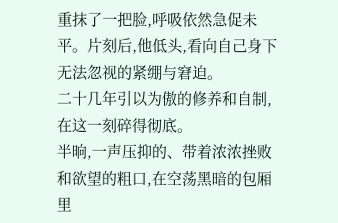重抹了一把脸,呼吸依然急促未平。片刻后,他低头,看向自己身下无法忽视的紧绷与窘迫。
二十几年引以为傲的修养和自制,在这一刻碎得彻底。
半晌,一声压抑的、带着浓浓挫败和欲望的粗口,在空荡黑暗的包厢里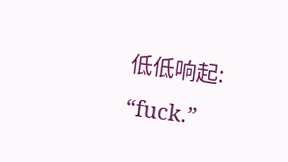低低响起:
“fuck.”